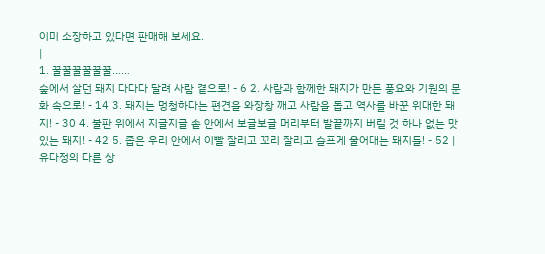이미 소장하고 있다면 판매해 보세요.
|
1. 꿀꿀꿀꿀꿀꿀……
숲에서 살던 돼지 다다다 달려 사람 곁으로! - 6 2. 사람과 함께한 돼지가 만든 풍요와 기원의 문화 속으로! - 14 3. 돼지는 멍청하다는 편견을 와장창 깨고 사람을 돕고 역사를 바꾼 위대한 돼지! - 30 4. 불판 위에서 지글지글 솥 안에서 보글보글 머리부터 발끝까지 버릴 것 하나 없는 맛있는 돼지! - 42 5. 좁은 우리 안에서 이빨 잘리고 꼬리 잘리고 슬프게 울어대는 돼지들! - 52 |
유다정의 다른 상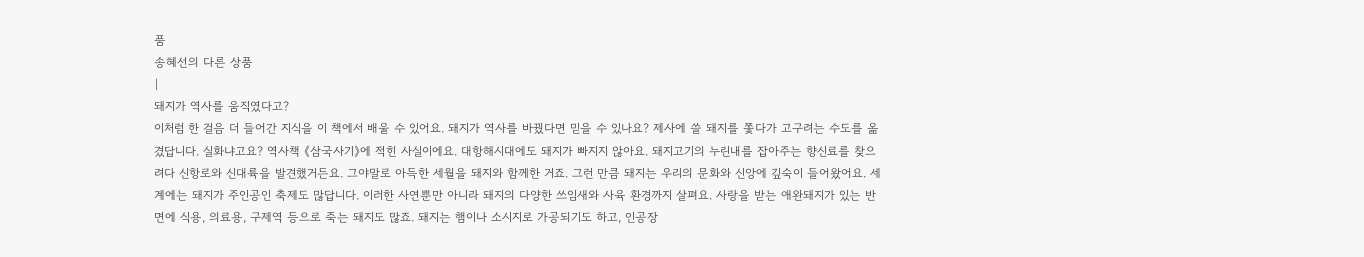품
송혜선의 다른 상품
|
돼지가 역사를 움직였다고?
이처럼 한 걸음 더 들어간 지식을 이 책에서 배울 수 있어요. 돼지가 역사를 바꿨다면 믿을 수 있나요? 제사에 쓸 돼지를 쫓다가 고구려는 수도를 옮겼답니다. 실화냐고요? 역사책 《삼국사기》에 적힌 사실이에요. 대항해시대에도 돼지가 빠지지 않아요. 돼지고기의 누린내를 잡아주는 향신료를 찾으려다 신항로와 신대륙을 발견했거든요. 그야말로 아득한 세월을 돼지와 함께한 거죠. 그런 만큼 돼지는 우리의 문화와 신앙에 깊숙이 들어왔어요. 세계에는 돼지가 주인공인 축제도 많답니다. 이러한 사연뿐만 아니라 돼지의 다양한 쓰임새와 사육 환경까지 살펴요. 사랑을 받는 애완돼지가 있는 반면에 식용, 의료용, 구제역 등으로 죽는 돼지도 많죠. 돼지는 햄이나 소시지로 가공되기도 하고, 인공장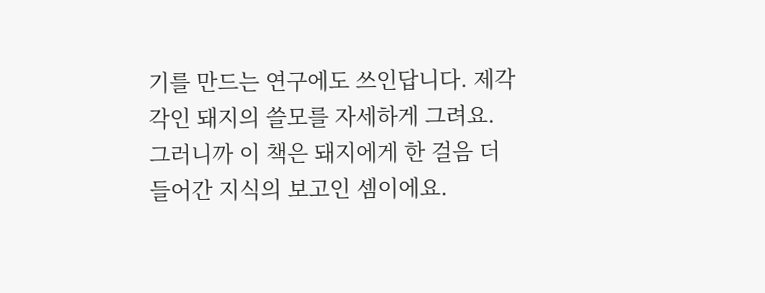기를 만드는 연구에도 쓰인답니다. 제각각인 돼지의 쓸모를 자세하게 그려요. 그러니까 이 책은 돼지에게 한 걸음 더 들어간 지식의 보고인 셈이에요.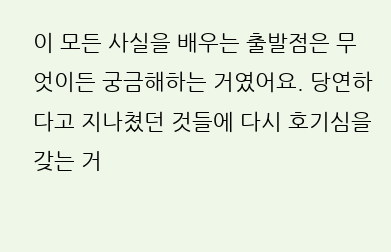이 모든 사실을 배우는 출발점은 무엇이든 궁금해하는 거였어요. 당연하다고 지나쳤던 것들에 다시 호기심을 갖는 거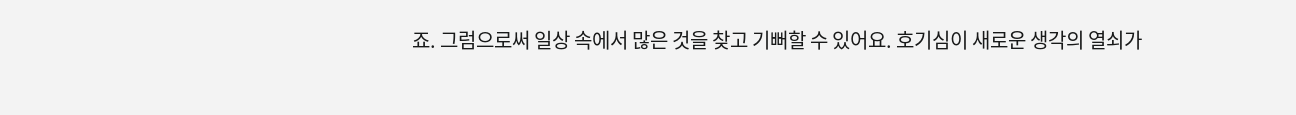죠. 그럼으로써 일상 속에서 많은 것을 찾고 기뻐할 수 있어요. 호기심이 새로운 생각의 열쇠가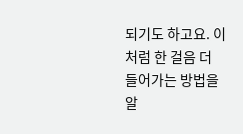되기도 하고요. 이처럼 한 걸음 더 들어가는 방법을 알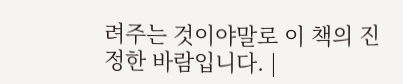려주는 것이야말로 이 책의 진정한 바람입니다. |